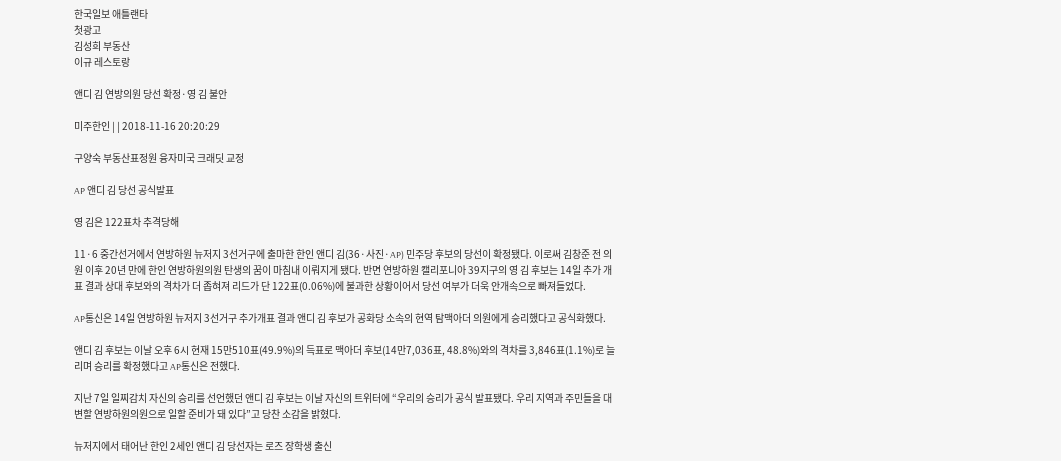한국일보 애틀랜타
첫광고
김성희 부동산
이규 레스토랑

앤디 김 연방의원 당선 확정·영 김 불안

미주한인 | | 2018-11-16 20:20:29

구양숙 부동산표정원 융자미국 크래딧 교정

AP 앤디 김 당선 공식발표

영 김은 122표차 추격당해

11·6 중간선거에서 연방하원 뉴저지 3선거구에 출마한 한인 앤디 김(36·사진·AP) 민주당 후보의 당선이 확정됐다. 이로써 김창준 전 의원 이후 20년 만에 한인 연방하원의원 탄생의 꿈이 마침내 이뤄지게 됐다. 반면 연방하원 캘리포니아 39지구의 영 김 후보는 14일 추가 개표 결과 상대 후보와의 격차가 더 좁혀져 리드가 단 122표(0.06%)에 불과한 상황이어서 당선 여부가 더욱 안개속으로 빠져들었다.

AP통신은 14일 연방하원 뉴저지 3선거구 추가개표 결과 앤디 김 후보가 공화당 소속의 현역 탐맥아더 의원에게 승리했다고 공식화했다.

앤디 김 후보는 이날 오후 6시 현재 15만510표(49.9%)의 득표로 맥아더 후보(14만7,036표, 48.8%)와의 격차를 3,846표(1.1%)로 늘리며 승리를 확정했다고 AP통신은 전했다.

지난 7일 일찌감치 자신의 승리를 선언했던 앤디 김 후보는 이날 자신의 트위터에 “우리의 승리가 공식 발표됐다. 우리 지역과 주민들을 대변할 연방하원의원으로 일할 준비가 돼 있다”고 당찬 소감을 밝혔다.

뉴저지에서 태어난 한인 2세인 앤디 김 당선자는 로즈 장학생 출신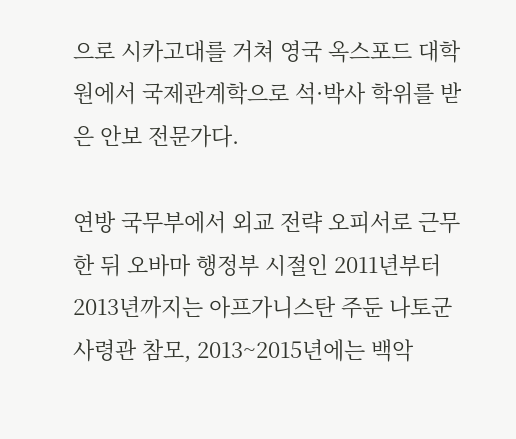으로 시카고대를 거쳐 영국 옥스포드 대학원에서 국제관계학으로 석·박사 학위를 받은 안보 전문가다.

연방 국무부에서 외교 전략 오피서로 근무한 뒤 오바마 행정부 시절인 2011년부터 2013년까지는 아프가니스탄 주둔 나토군 사령관 참모, 2013~2015년에는 백악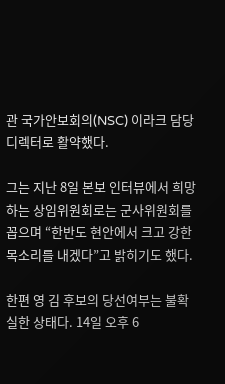관 국가안보회의(NSC) 이라크 담당 디렉터로 활약했다.

그는 지난 8일 본보 인터뷰에서 희망하는 상임위원회로는 군사위원회를 꼽으며 “한반도 현안에서 크고 강한 목소리를 내겠다”고 밝히기도 했다.

한편 영 김 후보의 당선여부는 불확실한 상태다. 14일 오후 6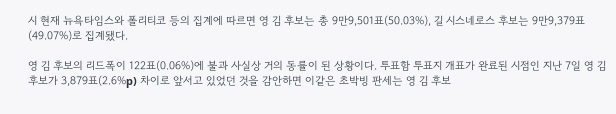시 현재 뉴욕타임스와 폴리티코 등의 집계에 따르면 영 김 후보는 총 9만9,501표(50.03%), 길 시스네로스 후보는 9만9,379표(49.07%)로 집계됐다.

영 김 후보의 리드폭이 122표(0.06%)에 불과 사실상 거의 동률이 된 상황이다. 투표함 투표지 개표가 완료된 시점인 지난 7일 영 김 후보가 3,879표(2.6%p) 차이로 앞서고 있었던 것을 감안하면 이같은 초박빙 판세는 영 김 후보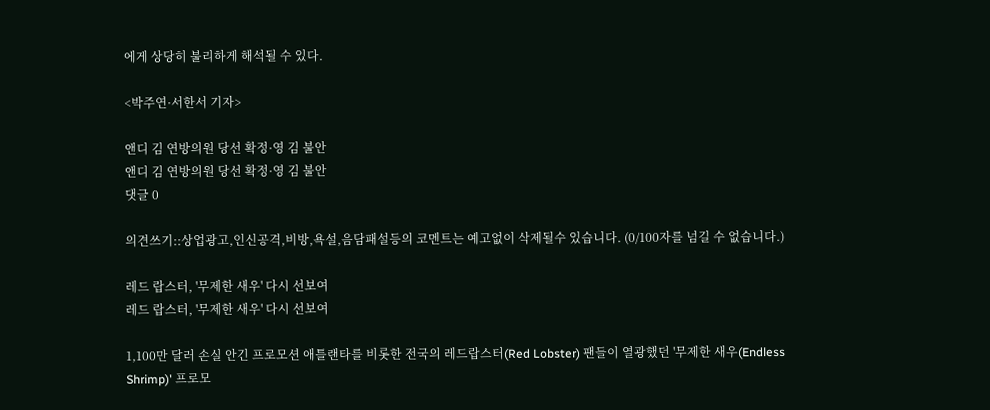에게 상당히 불리하게 해석될 수 있다.

<박주연·서한서 기자>

앤디 김 연방의원 당선 확정·영 김 불안
앤디 김 연방의원 당선 확정·영 김 불안
댓글 0

의견쓰기::상업광고,인신공격,비방,욕설,음담패설등의 코멘트는 예고없이 삭제될수 있습니다. (0/100자를 넘길 수 없습니다.)

레드 랍스터, '무제한 새우' 다시 선보여
레드 랍스터, '무제한 새우' 다시 선보여

1,100만 달러 손실 안긴 프로모션 애틀랜타를 비롯한 전국의 레드랍스터(Red Lobster) 팬들이 열광했던 '무제한 새우(Endless Shrimp)' 프로모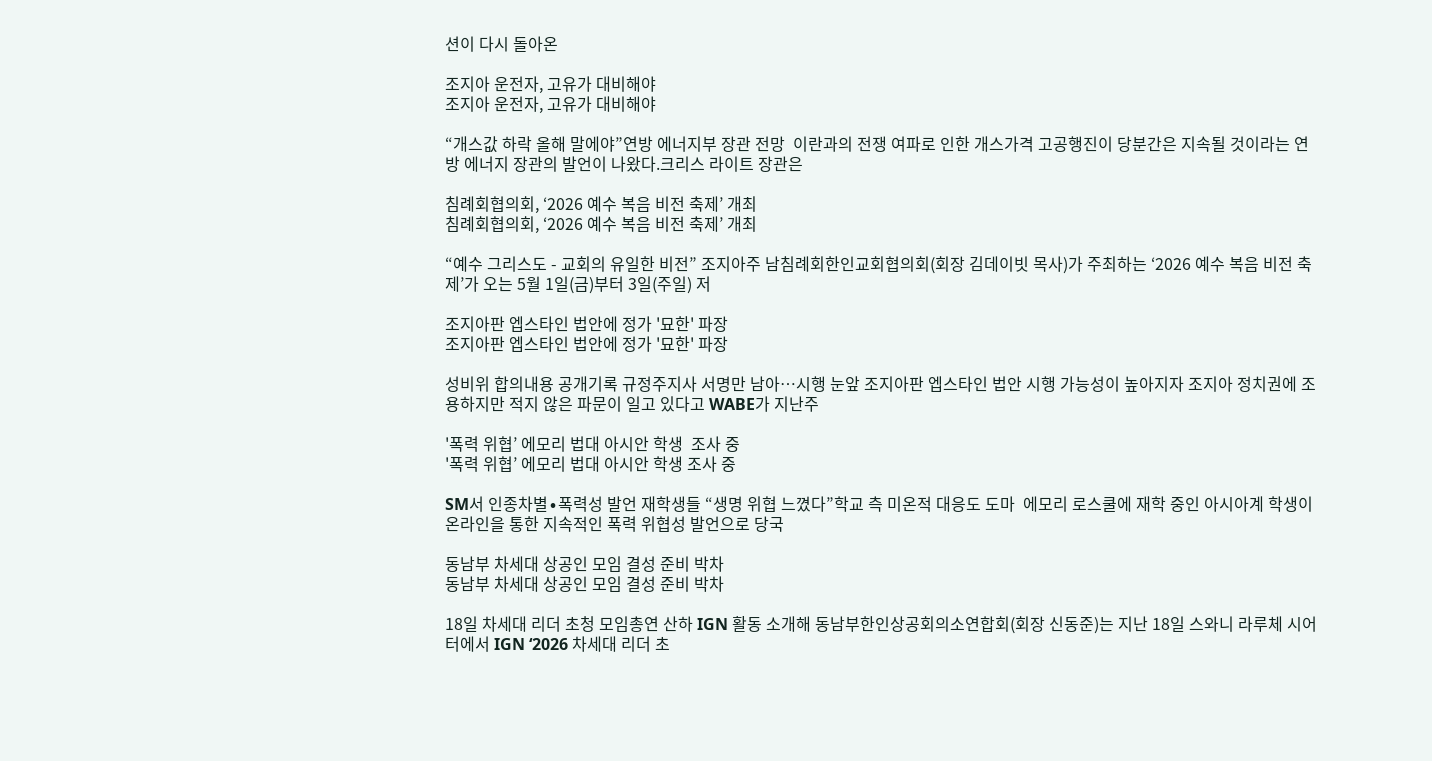션이 다시 돌아온

조지아 운전자, 고유가 대비해야
조지아 운전자, 고유가 대비해야

“개스값 하락 올해 말에야”연방 에너지부 장관 전망  이란과의 전쟁 여파로 인한 개스가격 고공행진이 당분간은 지속될 것이라는 연방 에너지 장관의 발언이 나왔다.크리스 라이트 장관은

침례회협의회, ‘2026 예수 복음 비전 축제’ 개최
침례회협의회, ‘2026 예수 복음 비전 축제’ 개최

“예수 그리스도 - 교회의 유일한 비전” 조지아주 남침례회한인교회협의회(회장 김데이빗 목사)가 주최하는 ‘2026 예수 복음 비전 축제’가 오는 5월 1일(금)부터 3일(주일) 저

조지아판 엡스타인 법안에 정가 '묘한' 파장
조지아판 엡스타인 법안에 정가 '묘한' 파장

성비위 합의내용 공개기록 규정주지사 서명만 남아…시행 눈앞 조지아판 엡스타인 법안 시행 가능성이 높아지자 조지아 정치권에 조용하지만 적지 않은 파문이 일고 있다고 WABE가 지난주

'폭력 위협’ 에모리 법대 아시안 학생  조사 중
'폭력 위협’ 에모리 법대 아시안 학생 조사 중

SM서 인종차별∙폭력성 발언 재학생들 “생명 위협 느꼈다”학교 측 미온적 대응도 도마  에모리 로스쿨에 재학 중인 아시아계 학생이 온라인을 통한 지속적인 폭력 위협성 발언으로 당국

동남부 차세대 상공인 모임 결성 준비 박차
동남부 차세대 상공인 모임 결성 준비 박차

18일 차세대 리더 초청 모임총연 산하 IGN 활동 소개해 동남부한인상공회의소연합회(회장 신동준)는 지난 18일 스와니 라루체 시어터에서 IGN ‘2026 차세대 리더 초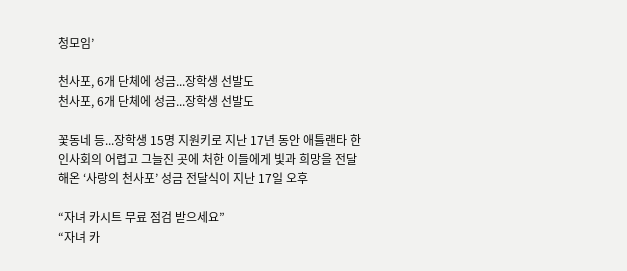청모임’

천사포, 6개 단체에 성금...장학생 선발도
천사포, 6개 단체에 성금...장학생 선발도

꽃동네 등...장학생 15명 지원키로 지난 17년 동안 애틀랜타 한인사회의 어렵고 그늘진 곳에 처한 이들에게 빛과 희망을 전달해온 ‘사랑의 천사포’ 성금 전달식이 지난 17일 오후

“자녀 카시트 무료 점검 받으세요”
“자녀 카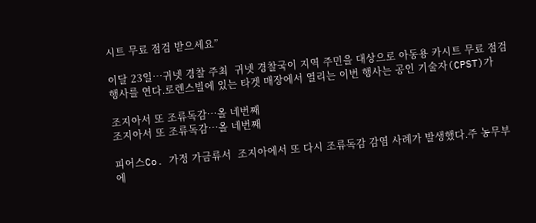시트 무료 점검 받으세요”

이달 23일…귀넷 경찰 주최  귀넷 경찰국이 지역 주민을 대상으로 아동용 카시트 무료 점검 행사를 연다.로렌스빌에 있는 타겟 매장에서 열리는 이번 행사는 공인 기술자(CPST)가

조지아서 또 조류독감…올 네번째
조지아서 또 조류독감…올 네번째

피어스Co. 가정 가금류서  조지아에서 또 다시 조류독감 감염 사례가 발생했다.주 농무부에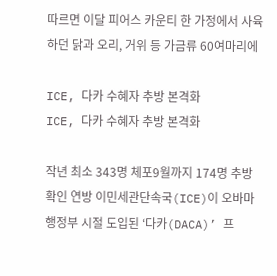따르면 이달 피어스 카운티 한 가정에서 사육하던 닭과 오리, 거위 등 가금류 60여마리에

ICE, 다카 수혜자 추방 본격화
ICE, 다카 수혜자 추방 본격화

작년 최소 343명 체포9월까지 174명 추방 확인 연방 이민세관단속국(ICE)이 오바마 행정부 시절 도입된 ‘다카(DACA)’ 프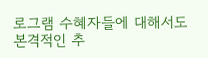로그램 수혜자들에 대해서도 본격적인 추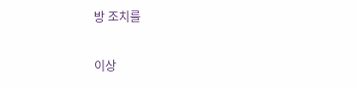방 조치를

이상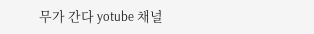무가 간다 yotube 채널